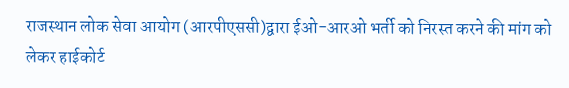राजस्थान लोक सेवा आयोग (आरपीएससी)द्वारा ईओ-आरओ भर्ती को निरस्त करने की मांग को लेकर हाईकोर्ट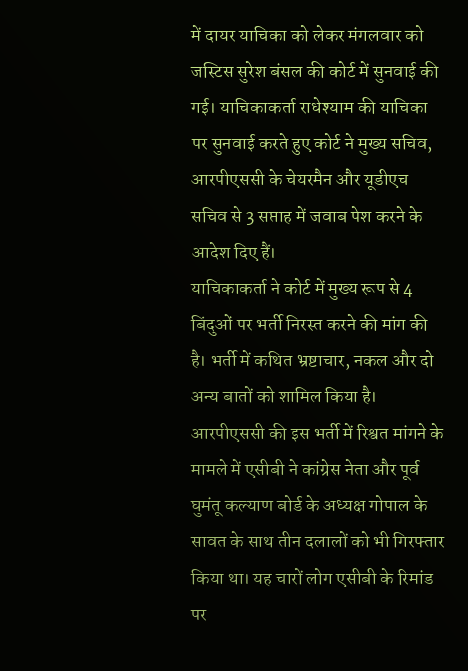में दायर याचिका को लेकर मंगलवार को जस्टिस सुरेश बंसल की कोर्ट में सुनवाई की गई। याचिकाकर्ता राधेश्याम की याचिका पर सुनवाई करते हुए कोर्ट ने मुख्य सचिव, आरपीएससी के चेयरमैन और यूडीएच सचिव से 3 सप्ताह में जवाब पेश करने के आदेश दिए हैं।
याचिकाकर्ता ने कोर्ट में मुख्य रूप से 4 बिंदुओं पर भर्ती निरस्त करने की मांग की है। भर्ती में कथित भ्रष्टाचार, नकल और दो अन्य बातों को शामिल किया है।
आरपीएससी की इस भर्ती में रिश्वत मांगने के मामले में एसीबी ने कांग्रेस नेता और पूर्व घुमंतू कल्याण बोर्ड के अध्यक्ष गोपाल के सावत के साथ तीन दलालों को भी गिरफ्तार किया था। यह चारों लोग एसीबी के रिमांड पर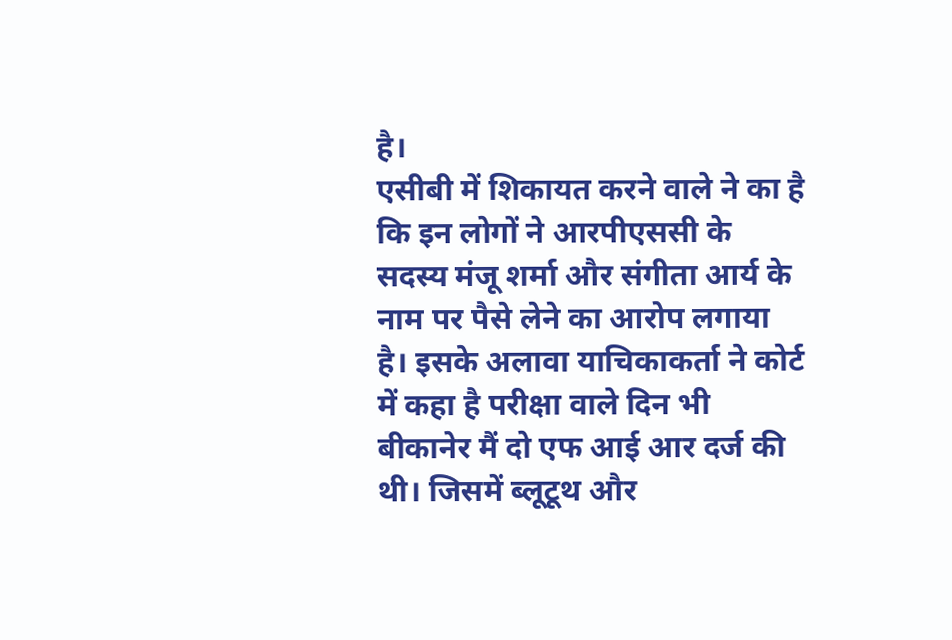है।
एसीबी में शिकायत करने वाले ने का है कि इन लोगों ने आरपीएससी के सदस्य मंजू शर्मा और संगीता आर्य के नाम पर पैसे लेने का आरोप लगाया है। इसके अलावा याचिकाकर्ता ने कोर्ट में कहा है परीक्षा वाले दिन भी बीकानेर मैं दो एफ आई आर दर्ज की थी। जिसमें ब्लूटूथ और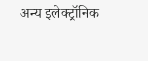अन्य इलेक्ट्रॉनिक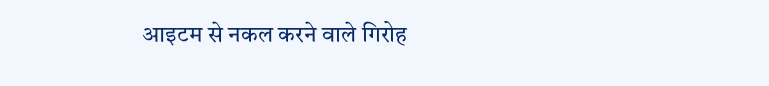आइटम से नकल करने वाले गिरोह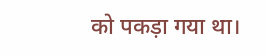को पकड़ा गया था।